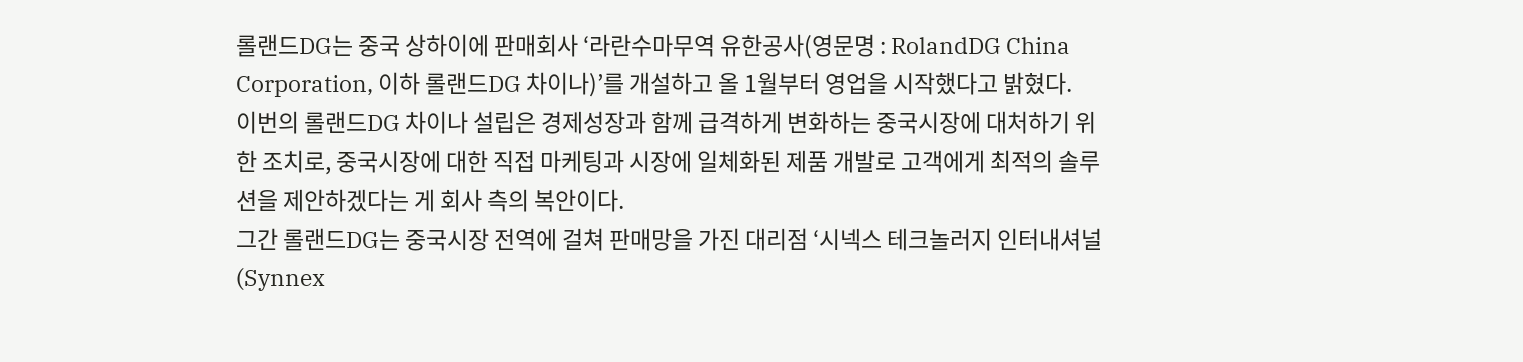롤랜드DG는 중국 상하이에 판매회사 ‘라란수마무역 유한공사(영문명 : RolandDG China Corporation, 이하 롤랜드DG 차이나)’를 개설하고 올 1월부터 영업을 시작했다고 밝혔다.
이번의 롤랜드DG 차이나 설립은 경제성장과 함께 급격하게 변화하는 중국시장에 대처하기 위한 조치로, 중국시장에 대한 직접 마케팅과 시장에 일체화된 제품 개발로 고객에게 최적의 솔루션을 제안하겠다는 게 회사 측의 복안이다.
그간 롤랜드DG는 중국시장 전역에 걸쳐 판매망을 가진 대리점 ‘시넥스 테크놀러지 인터내셔널(Synnex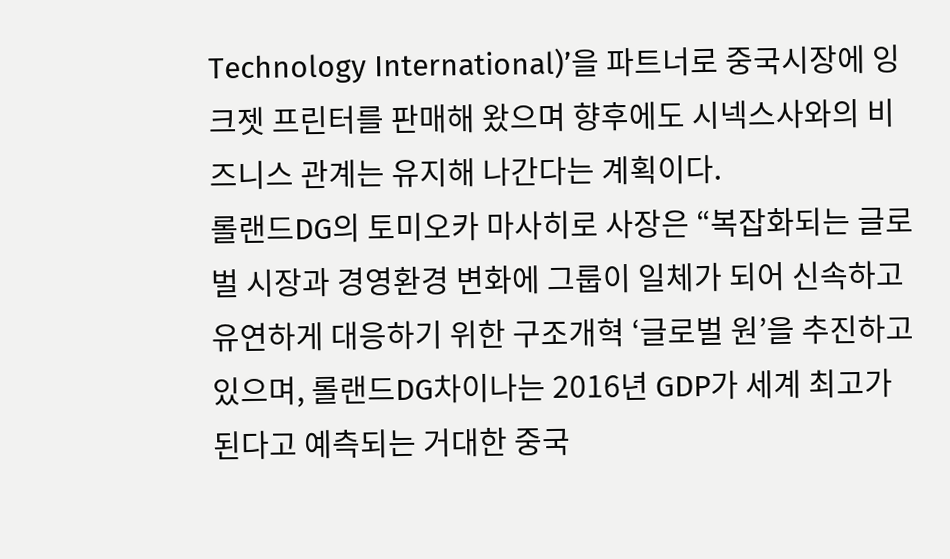Technology International)’을 파트너로 중국시장에 잉크젯 프린터를 판매해 왔으며 향후에도 시넥스사와의 비즈니스 관계는 유지해 나간다는 계획이다.
롤랜드DG의 토미오카 마사히로 사장은 “복잡화되는 글로벌 시장과 경영환경 변화에 그룹이 일체가 되어 신속하고 유연하게 대응하기 위한 구조개혁 ‘글로벌 원’을 추진하고 있으며, 롤랜드DG차이나는 2016년 GDP가 세계 최고가 된다고 예측되는 거대한 중국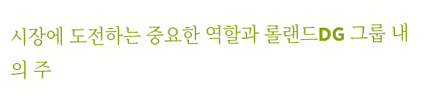시장에 도전하는 중요한 역할과 롤랜드DG 그룹 내의 주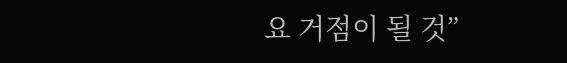요 거점이 될 것”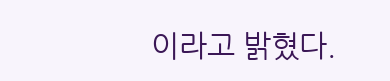이라고 밝혔다.